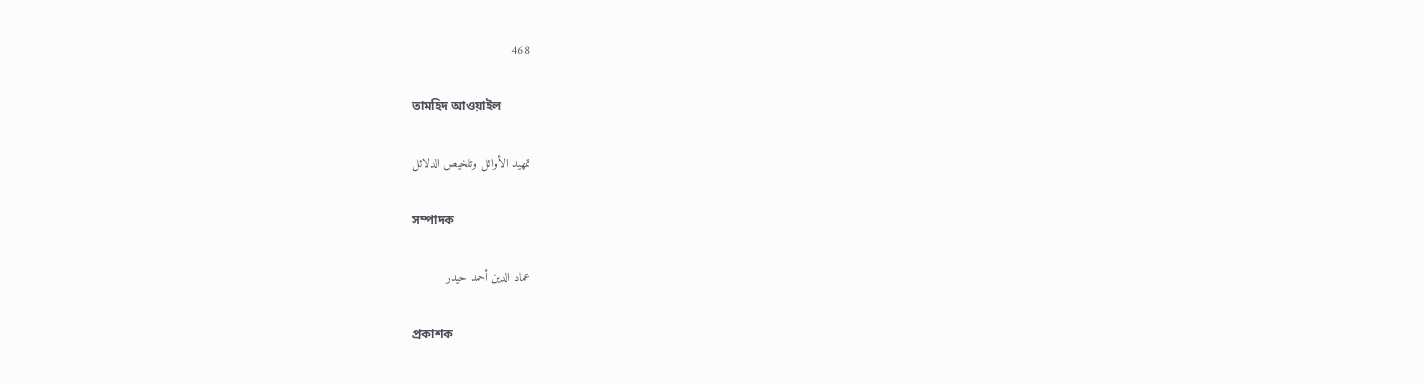468

তামহিদ আওয়াইল

تمهيد الأوائل وتلخيص الدلائل

সম্পাদক

عماد الدين أحمد حيدر

প্রকাশক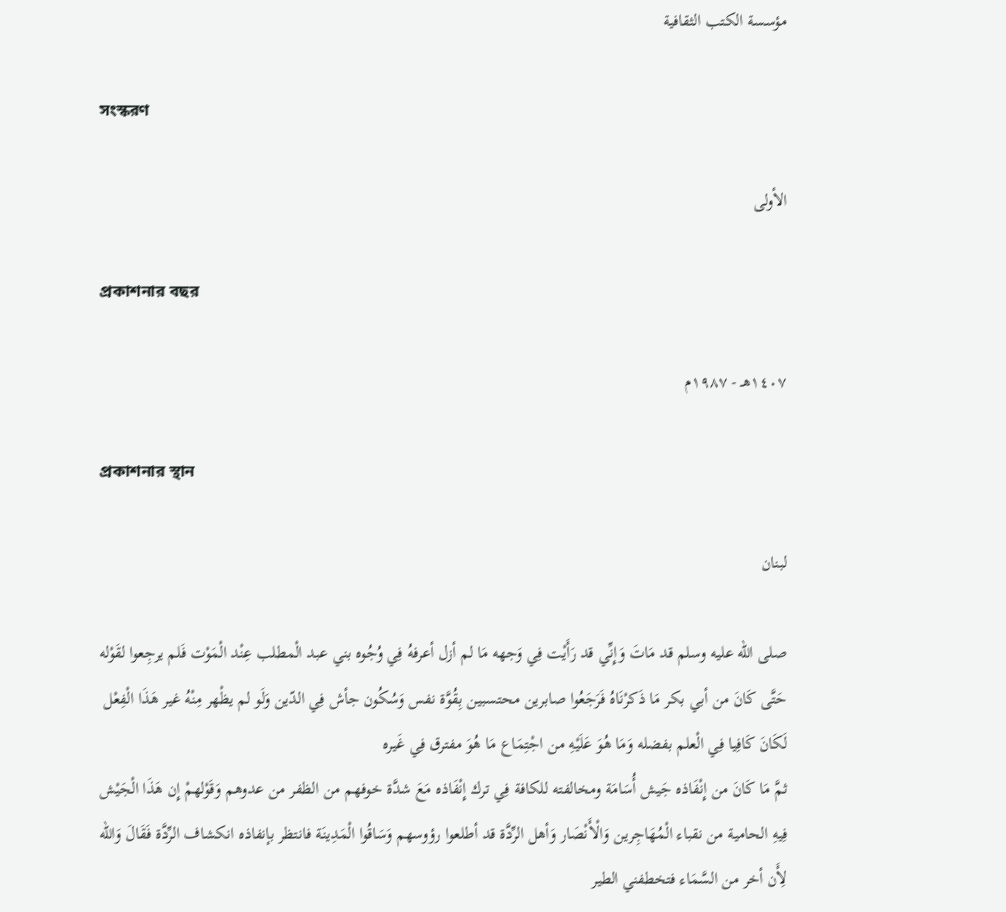مؤسسة الكتب الثقافية

সংস্করণ

الأولى

প্রকাশনার বছর

١٤٠٧هـ - ١٩٨٧م

প্রকাশনার স্থান

لبنان

صلى الله عليه وسلم قد مَاتَ وَإِنِّي قد رَأَيْت فِي وَجهه مَا لم أزل أعرفهُ فِي وُجُوه بني عبد الْمطلب عِنْد الْمَوْت فَلم يرجِعوا لقَوْله حَتَّى كَانَ من أبي بكر مَا ذَكرْنَاهُ فَرَجَعُوا صابرين محتسبين بِقُوَّة نفس وَسُكُون جأش فِي الدّين وَلَو لم يظْهر مِنْهُ غير هَذَا الْفِعْل لَكَانَ كَافِيا فِي الْعلم بفضله وَمَا هُوَ عَلَيْهِ من اجْتِمَاع مَا هُوَ مفترق فِي غَيره
ثمَّ مَا كَانَ من إِنْفَاذه جَيش أُسَامَة ومخالفته للكافة فِي ترك إِنْفَاذه مَعَ شدَّة خوفهم من الظفر من عدوهم وَقَوْلهمْ إِن هَذَا الْجَيْش فِيهِ الحامية من نقباء الْمُهَاجِرين وَالْأَنْصَار وَأهل الرِّدَّة قد أطلعوا رؤوسهم وَسَاقُوا الْمَدِينَة فانتظر بإنفاذه انكشاف الرِّدَّة فَقَالَ وَالله لِأَن أخر من السَّمَاء فتخطفني الطير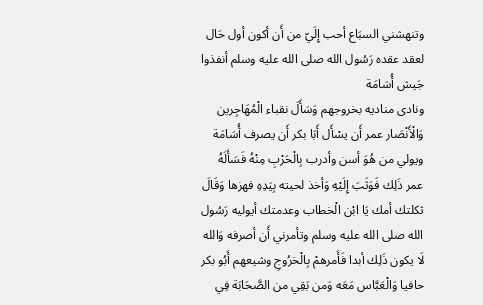وتنهشني السبَاع أحب إِلَيّ من أَن أكون أول حَال لعقد عقده رَسُول الله صلى الله عليه وسلم أنفذوا جَيش أُسَامَة
ونادى مناديه بخروجهم وَسَأَلَ نقباء الْمُهَاجِرين وَالْأَنْصَار عمر أَن يسْأَل أَبَا بكر أَن يصرف أُسَامَة ويولي من هُوَ أسن وأدرب بِالْحَرْبِ مِنْهُ فَسَأَلَهُ عمر ذَلِك فَوَثَبَ إِلَيْهِ وَأخذ لحيته بِيَدِهِ فهزها وَقَالَ ثكلتك أمك يَا ابْن الْخطاب وعدمتك أيوليه رَسُول الله صلى الله عليه وسلم وتأمرني أَن أصرفه وَالله لَا يكون ذَلِك أبدا فَأَمرهمْ بِالْخرُوجِ وشيعهم أَبُو بكر حافيا وَالْعَبَّاس مَعَه وَمن بَقِي من الصَّحَابَة فِي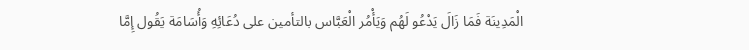الْمَدِينَة فَمَا زَالَ يَدْعُو لَهُم وَيَأْمُر الْعَبَّاس بالتأمين على دُعَائِهِ وَأُسَامَة يَقُول إِمَّا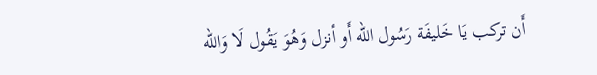أَن تركب يَا خَليفَة رَسُول الله أَو أنزل وَهُوَ يَقُول لَا وَالله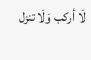لَا أركب وَلَا تنزل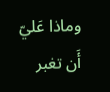وماذا عَليّ أَن تغبر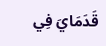قَدَمَايَ فِي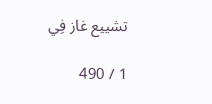تشييع غاز فِي

1 / 490